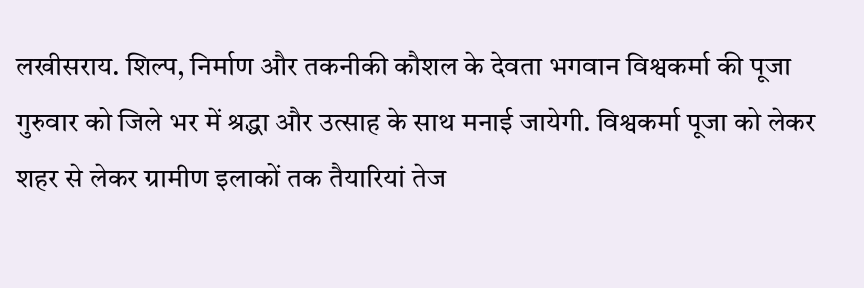लखीसराय. शिल्प, निर्माण और तकनीकी कौशल के देवता भगवान विश्वकर्मा की पूजा गुरुवार को जिले भर में श्रद्धा और उत्साह के साथ मनाई जायेगी. विश्वकर्मा पूजा को लेकर शहर से लेकर ग्रामीण इलाकों तक तैयारियां तेज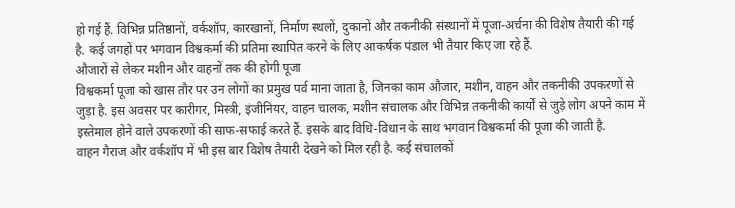हो गई हैं. विभिन्न प्रतिष्ठानों, वर्कशॉप, कारखानों, निर्माण स्थलों, दुकानों और तकनीकी संस्थानों में पूजा-अर्चना की विशेष तैयारी की गई है. कई जगहों पर भगवान विश्वकर्मा की प्रतिमा स्थापित करने के लिए आकर्षक पंडाल भी तैयार किए जा रहे हैं.
औजारों से लेकर मशीन और वाहनों तक की होगी पूजा
विश्वकर्मा पूजा को खास तौर पर उन लोगों का प्रमुख पर्व माना जाता है, जिनका काम औजार, मशीन, वाहन और तकनीकी उपकरणों से जुड़ा है. इस अवसर पर कारीगर, मिस्त्री, इंजीनियर, वाहन चालक, मशीन संचालक और विभिन्न तकनीकी कार्यों से जुड़े लोग अपने काम में इस्तेमाल होने वाले उपकरणों की साफ-सफाई करते हैं. इसके बाद विधि-विधान के साथ भगवान विश्वकर्मा की पूजा की जाती है.
वाहन गैराज और वर्कशॉप में भी इस बार विशेष तैयारी देखने को मिल रही है. कई संचालकों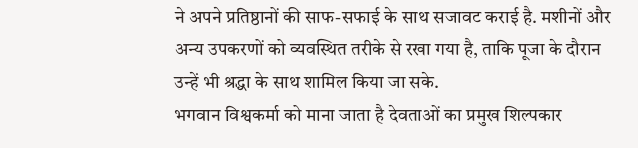ने अपने प्रतिष्ठानों की साफ-सफाई के साथ सजावट कराई है. मशीनों और अन्य उपकरणों को व्यवस्थित तरीके से रखा गया है, ताकि पूजा के दौरान उन्हें भी श्रद्धा के साथ शामिल किया जा सके.
भगवान विश्वकर्मा को माना जाता है देवताओं का प्रमुख शिल्पकार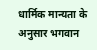धार्मिक मान्यता के अनुसार भगवान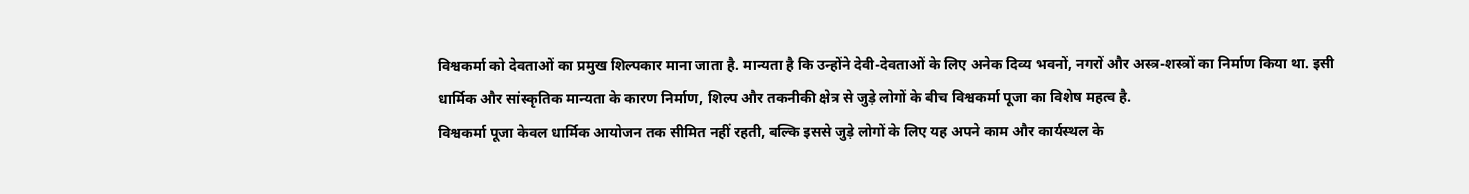विश्वकर्मा को देवताओं का प्रमुख शिल्पकार माना जाता है. मान्यता है कि उन्होंने देवी-देवताओं के लिए अनेक दिव्य भवनों, नगरों और अस्त्र-शस्त्रों का निर्माण किया था. इसी धार्मिक और सांस्कृतिक मान्यता के कारण निर्माण, शिल्प और तकनीकी क्षेत्र से जुड़े लोगों के बीच विश्वकर्मा पूजा का विशेष महत्व है.
विश्वकर्मा पूजा केवल धार्मिक आयोजन तक सीमित नहीं रहती, बल्कि इससे जुड़े लोगों के लिए यह अपने काम और कार्यस्थल के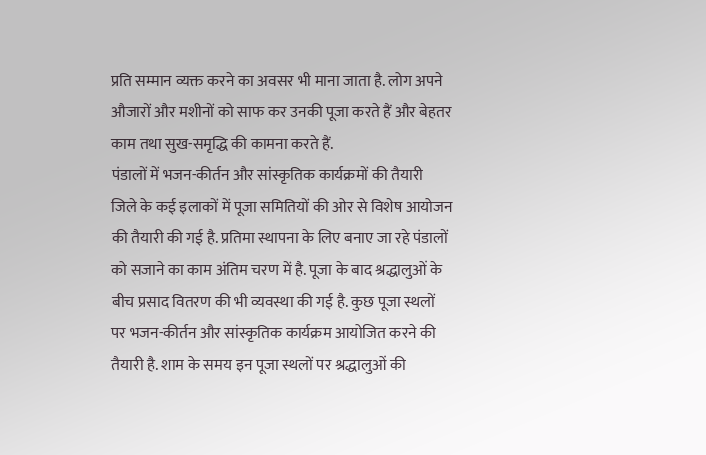प्रति सम्मान व्यक्त करने का अवसर भी माना जाता है. लोग अपने औजारों और मशीनों को साफ कर उनकी पूजा करते हैं और बेहतर काम तथा सुख-समृद्धि की कामना करते हैं.
पंडालों में भजन-कीर्तन और सांस्कृतिक कार्यक्रमों की तैयारी
जिले के कई इलाकों में पूजा समितियों की ओर से विशेष आयोजन की तैयारी की गई है. प्रतिमा स्थापना के लिए बनाए जा रहे पंडालों को सजाने का काम अंतिम चरण में है. पूजा के बाद श्रद्धालुओं के बीच प्रसाद वितरण की भी व्यवस्था की गई है. कुछ पूजा स्थलों पर भजन-कीर्तन और सांस्कृतिक कार्यक्रम आयोजित करने की तैयारी है. शाम के समय इन पूजा स्थलों पर श्रद्धालुओं की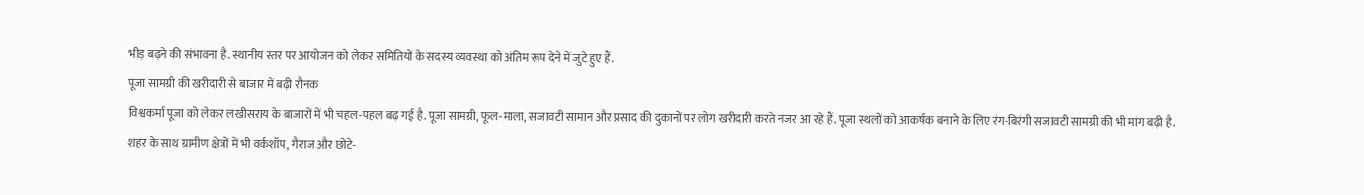भीड़ बढ़ने की संभावना है. स्थानीय स्तर पर आयोजन को लेकर समितियों के सदस्य व्यवस्था को अंतिम रूप देने में जुटे हुए हैं.
पूजा सामग्री की खरीदारी से बाजार में बढ़ी रौनक
विश्वकर्मा पूजा को लेकर लखीसराय के बाजारों में भी चहल-पहल बढ़ गई है. पूजा सामग्री, फूल-माला, सजावटी सामान और प्रसाद की दुकानों पर लोग खरीदारी करते नजर आ रहे हैं. पूजा स्थलों को आकर्षक बनाने के लिए रंग-बिरंगी सजावटी सामग्री की भी मांग बढ़ी है.
शहर के साथ ग्रामीण क्षेत्रों में भी वर्कशॉप, गैराज और छोटे-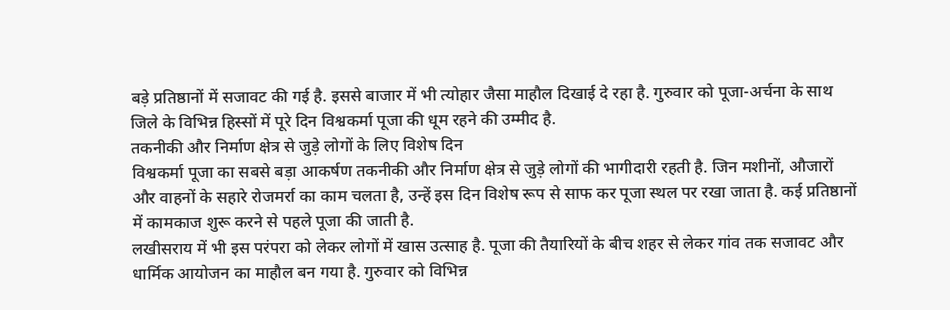बड़े प्रतिष्ठानों में सजावट की गई है. इससे बाजार में भी त्योहार जैसा माहौल दिखाई दे रहा है. गुरुवार को पूजा-अर्चना के साथ जिले के विभिन्न हिस्सों में पूरे दिन विश्वकर्मा पूजा की धूम रहने की उम्मीद है.
तकनीकी और निर्माण क्षेत्र से जुड़े लोगों के लिए विशेष दिन
विश्वकर्मा पूजा का सबसे बड़ा आकर्षण तकनीकी और निर्माण क्षेत्र से जुड़े लोगों की भागीदारी रहती है. जिन मशीनों, औजारों और वाहनों के सहारे रोजमर्रा का काम चलता है, उन्हें इस दिन विशेष रूप से साफ कर पूजा स्थल पर रखा जाता है. कई प्रतिष्ठानों में कामकाज शुरू करने से पहले पूजा की जाती है.
लखीसराय में भी इस परंपरा को लेकर लोगों में खास उत्साह है. पूजा की तैयारियों के बीच शहर से लेकर गांव तक सजावट और धार्मिक आयोजन का माहौल बन गया है. गुरुवार को विभिन्न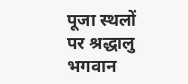पूजा स्थलों पर श्रद्धालु भगवान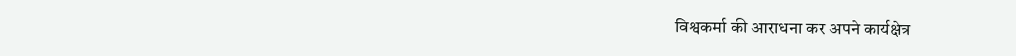विश्वकर्मा की आराधना कर अपने कार्यक्षेत्र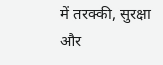में तरक्की, सुरक्षा और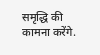समृद्धि की कामना करेंगे.